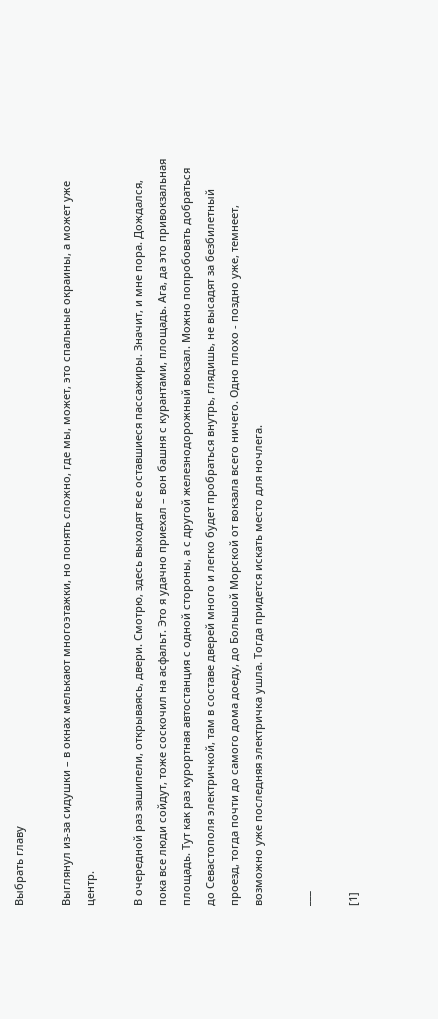Выбрать главу

Выглянул из-за сидушки – в окнах мелькают многоэтажки, но понять сложно, где мы, может, это спальные окраины, а может уже центр.

В очередной раз зашипели, открываясь, двери. Смотрю, здесь выходят все оставшиеся пассажиры. Значит, и мне пора. Дождался, пока все люди сойдут, тоже соскочил на асфальт. Это я удачно приехал – вон башня с курантами, площадь. Ага, да это привокзальная площадь. Тут как раз курортная автостанция с одной стороны, а с другой железнодорожный вокзал. Можно попробовать добраться до Севастополя электричкой, там в составе дверей много и легко будет пробраться внутрь, глядишь, не высадят за безбилетный проезд, тогда почти до самого дома доеду, до Большой Морской от вокзала всего ничего. Одно плохо - поздно уже, темнеет, возможно уже последняя электричка ушла. Тогда придется искать место для ночлега.

___

[1]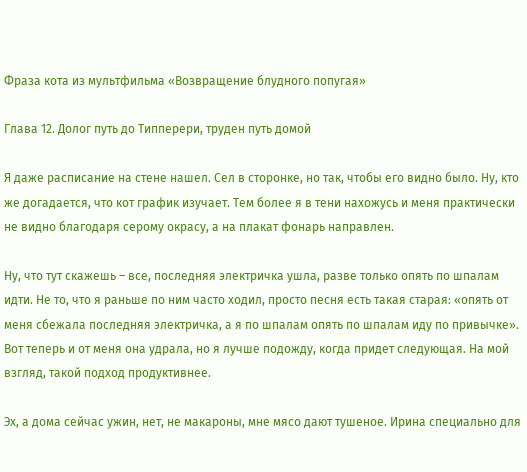Фраза кота из мультфильма «Возвращение блудного попугая»

Глава 12. Долог путь до Типперери, труден путь домой

Я даже расписание на стене нашел. Сел в сторонке, но так, чтобы его видно было. Ну, кто же догадается, что кот график изучает. Тем более я в тени нахожусь и меня практически не видно благодаря серому окрасу, а на плакат фонарь направлен.

Ну, что тут скажешь – все, последняя электричка ушла, разве только опять по шпалам идти. Не то, что я раньше по ним часто ходил, просто песня есть такая старая: «опять от меня сбежала последняя электричка, а я по шпалам опять по шпалам иду по привычке». Вот теперь и от меня она удрала, но я лучше подожду, когда придет следующая. На мой взгляд, такой подход продуктивнее.

Эх, а дома сейчас ужин, нет, не макароны, мне мясо дают тушеное. Ирина специально для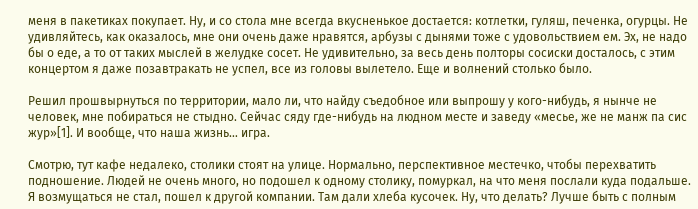меня в пакетиках покупает. Ну, и со стола мне всегда вкусненькое достается: котлетки, гуляш, печенка, огурцы. Не удивляйтесь, как оказалось, мне они очень даже нравятся, арбузы с дынями тоже с удовольствием ем. Эх, не надо бы о еде, а то от таких мыслей в желудке сосет. Не удивительно, за весь день полторы сосиски досталось, с этим концертом я даже позавтракать не успел, все из головы вылетело. Еще и волнений столько было.

Решил прошвырнуться по территории, мало ли, что найду съедобное или выпрошу у кого-нибудь, я нынче не человек, мне побираться не стыдно. Сейчас сяду где-нибудь на людном месте и заведу «месье, же не манж па сис жур»[1]. И вообще, что наша жизнь… игра.

Смотрю, тут кафе недалеко, столики стоят на улице. Нормально, перспективное местечко, чтобы перехватить подношение. Людей не очень много, но подошел к одному столику, помуркал, на что меня послали куда подальше. Я возмущаться не стал, пошел к другой компании. Там дали хлеба кусочек. Ну, что делать? Лучше быть с полным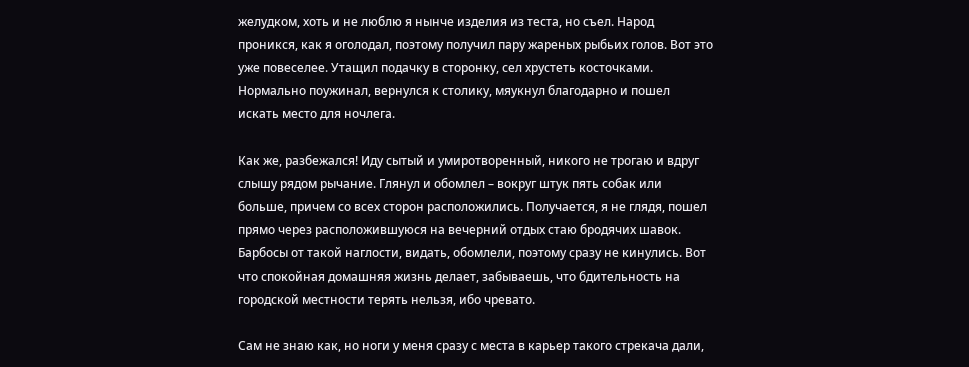желудком, хоть и не люблю я нынче изделия из теста, но съел. Народ проникся, как я оголодал, поэтому получил пару жареных рыбьих голов. Вот это уже повеселее. Утащил подачку в сторонку, сел хрустеть косточками. Нормально поужинал, вернулся к столику, мяукнул благодарно и пошел искать место для ночлега.

Как же, разбежался! Иду сытый и умиротворенный, никого не трогаю и вдруг слышу рядом рычание. Глянул и обомлел – вокруг штук пять собак или больше, причем со всех сторон расположились. Получается, я не глядя, пошел прямо через расположившуюся на вечерний отдых стаю бродячих шавок. Барбосы от такой наглости, видать, обомлели, поэтому сразу не кинулись. Вот что спокойная домашняя жизнь делает, забываешь, что бдительность на городской местности терять нельзя, ибо чревато.

Сам не знаю как, но ноги у меня сразу с места в карьер такого стрекача дали,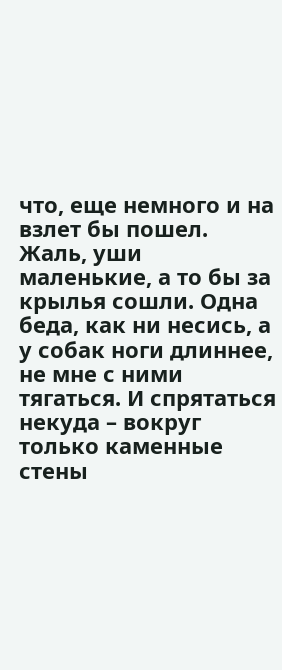что, еще немного и на взлет бы пошел. Жаль, уши маленькие, а то бы за крылья сошли. Одна беда, как ни несись, а у собак ноги длиннее, не мне с ними тягаться. И спрятаться некуда – вокруг только каменные стены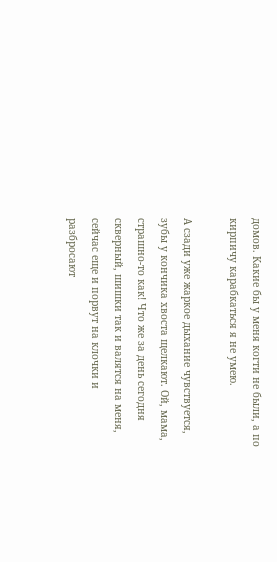домов. Какие бы у меня когти не были, а по кирпичу карабкаться я не умею.

А сзади уже жаркое дыхание чувствуется, зубы у кончика хвоста щелкают. Ой, мама, страшно-то как! Что же за день сегодня скверный, шишки так и валятся на меня, сейчас еще и порвут на клочки и разбросают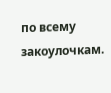по всему закоулочкам.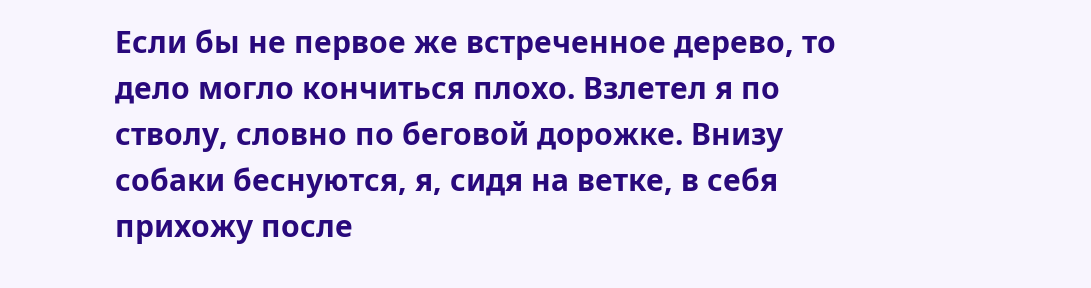Если бы не первое же встреченное дерево, то дело могло кончиться плохо. Взлетел я по стволу, словно по беговой дорожке. Внизу собаки беснуются, я, сидя на ветке, в себя прихожу после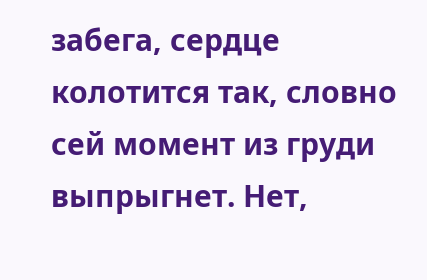забега, сердце колотится так, словно сей момент из груди выпрыгнет. Нет,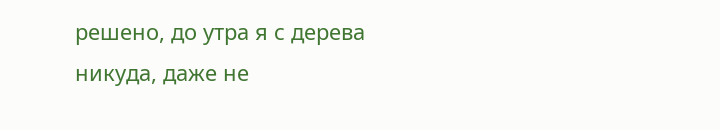решено, до утра я с дерева никуда, даже не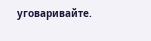уговаривайте.